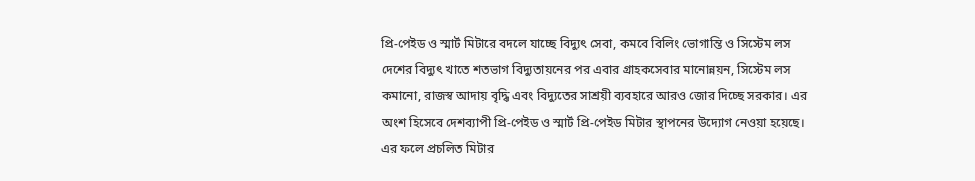প্রি-পেইড ও স্মার্ট মিটারে বদলে যাচ্ছে বিদ্যুৎ সেবা, কমবে বিলিং ভোগান্তি ও সিস্টেম লস
দেশের বিদ্যুৎ খাতে শতভাগ বিদ্যুতায়নের পর এবার গ্রাহকসেবার মানোন্নয়ন, সিস্টেম লস কমানো, রাজস্ব আদায় বৃদ্ধি এবং বিদ্যুতের সাশ্রয়ী ব্যবহারে আরও জোর দিচ্ছে সরকার। এর অংশ হিসেবে দেশব্যাপী প্রি-পেইড ও স্মার্ট প্রি-পেইড মিটার স্থাপনের উদ্যোগ নেওয়া হয়েছে। এর ফলে প্রচলিত মিটার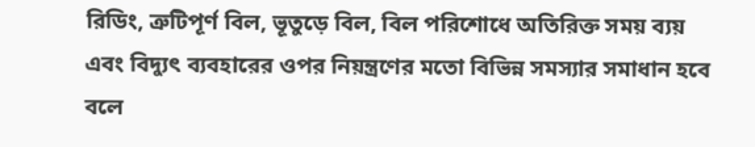রিডিং, ত্রুটিপূর্ণ বিল, ভূতুড়ে বিল, বিল পরিশোধে অতিরিক্ত সময় ব্যয় এবং বিদ্যুৎ ব্যবহারের ওপর নিয়ন্ত্রণের মতো বিভিন্ন সমস্যার সমাধান হবে বলে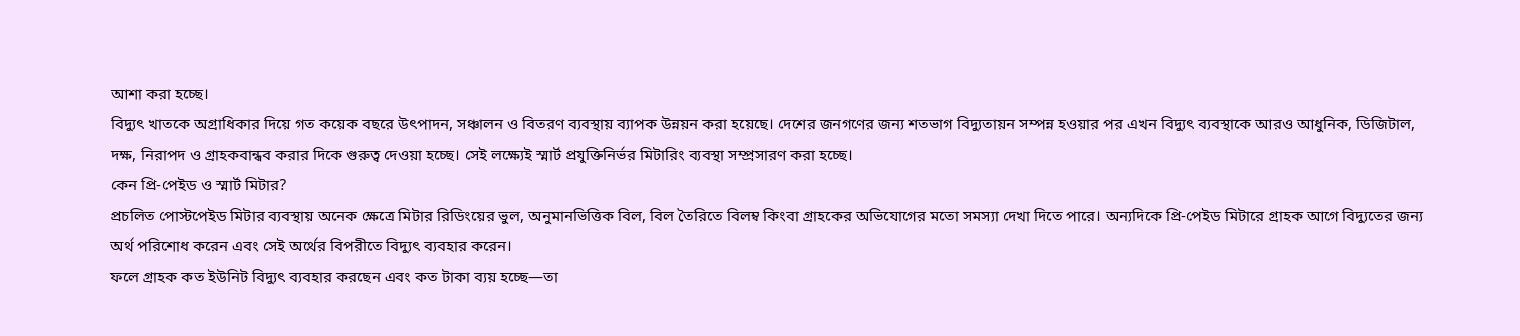আশা করা হচ্ছে।
বিদ্যুৎ খাতকে অগ্রাধিকার দিয়ে গত কয়েক বছরে উৎপাদন, সঞ্চালন ও বিতরণ ব্যবস্থায় ব্যাপক উন্নয়ন করা হয়েছে। দেশের জনগণের জন্য শতভাগ বিদ্যুতায়ন সম্পন্ন হওয়ার পর এখন বিদ্যুৎ ব্যবস্থাকে আরও আধুনিক, ডিজিটাল, দক্ষ, নিরাপদ ও গ্রাহকবান্ধব করার দিকে গুরুত্ব দেওয়া হচ্ছে। সেই লক্ষ্যেই স্মার্ট প্রযুক্তিনির্ভর মিটারিং ব্যবস্থা সম্প্রসারণ করা হচ্ছে।
কেন প্রি-পেইড ও স্মার্ট মিটার?
প্রচলিত পোস্টপেইড মিটার ব্যবস্থায় অনেক ক্ষেত্রে মিটার রিডিংয়ের ভুল, অনুমানভিত্তিক বিল, বিল তৈরিতে বিলম্ব কিংবা গ্রাহকের অভিযোগের মতো সমস্যা দেখা দিতে পারে। অন্যদিকে প্রি-পেইড মিটারে গ্রাহক আগে বিদ্যুতের জন্য অর্থ পরিশোধ করেন এবং সেই অর্থের বিপরীতে বিদ্যুৎ ব্যবহার করেন।
ফলে গ্রাহক কত ইউনিট বিদ্যুৎ ব্যবহার করছেন এবং কত টাকা ব্যয় হচ্ছে—তা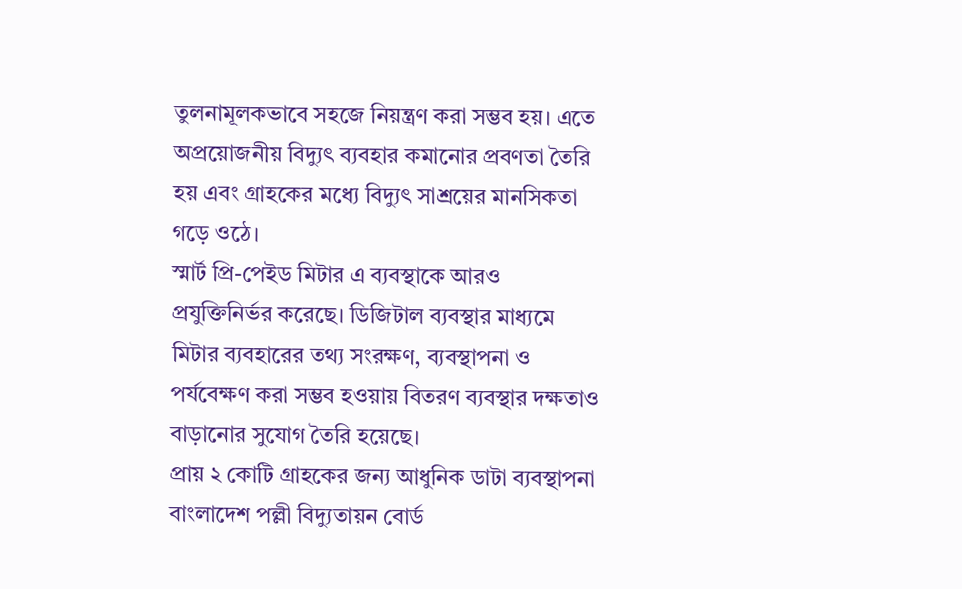তুলনামূলকভাবে সহজে নিয়ন্ত্রণ করা সম্ভব হয়। এতে অপ্রয়োজনীয় বিদ্যুৎ ব্যবহার কমানোর প্রবণতা তৈরি হয় এবং গ্রাহকের মধ্যে বিদ্যুৎ সাশ্রয়ের মানসিকতা গড়ে ওঠে।
স্মার্ট প্রি-পেইড মিটার এ ব্যবস্থাকে আরও প্রযুক্তিনির্ভর করেছে। ডিজিটাল ব্যবস্থার মাধ্যমে মিটার ব্যবহারের তথ্য সংরক্ষণ, ব্যবস্থাপনা ও পর্যবেক্ষণ করা সম্ভব হওয়ায় বিতরণ ব্যবস্থার দক্ষতাও বাড়ানোর সুযোগ তৈরি হয়েছে।
প্রায় ২ কোটি গ্রাহকের জন্য আধুনিক ডাটা ব্যবস্থাপনা
বাংলাদেশ পল্লী বিদ্যুতায়ন বোর্ড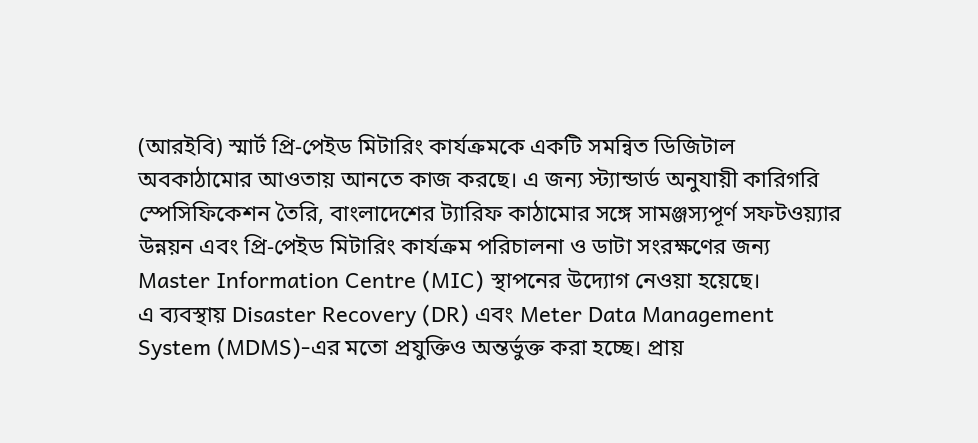(আরইবি) স্মার্ট প্রি-পেইড মিটারিং কার্যক্রমকে একটি সমন্বিত ডিজিটাল অবকাঠামোর আওতায় আনতে কাজ করছে। এ জন্য স্ট্যান্ডার্ড অনুযায়ী কারিগরি স্পেসিফিকেশন তৈরি, বাংলাদেশের ট্যারিফ কাঠামোর সঙ্গে সামঞ্জস্যপূর্ণ সফটওয়্যার উন্নয়ন এবং প্রি-পেইড মিটারিং কার্যক্রম পরিচালনা ও ডাটা সংরক্ষণের জন্য Master Information Centre (MIC) স্থাপনের উদ্যোগ নেওয়া হয়েছে।
এ ব্যবস্থায় Disaster Recovery (DR) এবং Meter Data Management System (MDMS)-এর মতো প্রযুক্তিও অন্তর্ভুক্ত করা হচ্ছে। প্রায়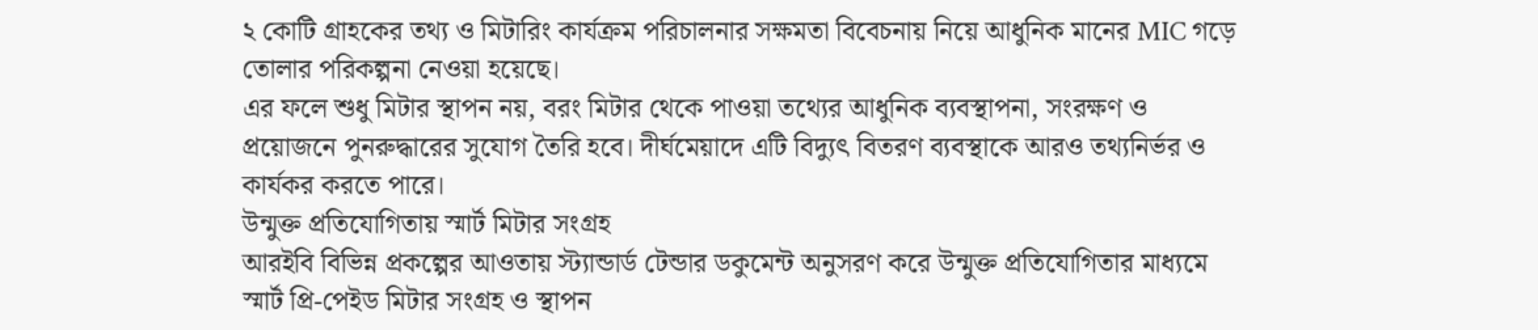২ কোটি গ্রাহকের তথ্য ও মিটারিং কার্যক্রম পরিচালনার সক্ষমতা বিবেচনায় নিয়ে আধুনিক মানের MIC গড়ে তোলার পরিকল্পনা নেওয়া হয়েছে।
এর ফলে শুধু মিটার স্থাপন নয়, বরং মিটার থেকে পাওয়া তথ্যের আধুনিক ব্যবস্থাপনা, সংরক্ষণ ও প্রয়োজনে পুনরুদ্ধারের সুযোগ তৈরি হবে। দীর্ঘমেয়াদে এটি বিদ্যুৎ বিতরণ ব্যবস্থাকে আরও তথ্যনির্ভর ও কার্যকর করতে পারে।
উন্মুক্ত প্রতিযোগিতায় স্মার্ট মিটার সংগ্রহ
আরইবি বিভিন্ন প্রকল্পের আওতায় স্ট্যান্ডার্ড টেন্ডার ডকুমেন্ট অনুসরণ করে উন্মুক্ত প্রতিযোগিতার মাধ্যমে স্মার্ট প্রি-পেইড মিটার সংগ্রহ ও স্থাপন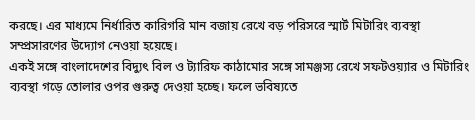করছে। এর মাধ্যমে নির্ধারিত কারিগরি মান বজায় রেখে বড় পরিসরে স্মার্ট মিটারিং ব্যবস্থা সম্প্রসারণের উদ্যোগ নেওয়া হয়েছে।
একই সঙ্গে বাংলাদেশের বিদ্যুৎ বিল ও ট্যারিফ কাঠামোর সঙ্গে সামঞ্জস্য রেখে সফটওয়্যার ও মিটারিং ব্যবস্থা গড়ে তোলার ওপর গুরুত্ব দেওয়া হচ্ছে। ফলে ভবিষ্যতে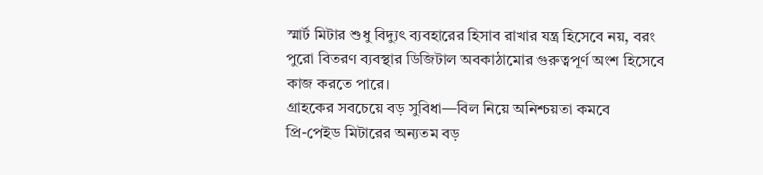স্মার্ট মিটার শুধু বিদ্যুৎ ব্যবহারের হিসাব রাখার যন্ত্র হিসেবে নয়, বরং পুরো বিতরণ ব্যবস্থার ডিজিটাল অবকাঠামোর গুরুত্বপূর্ণ অংশ হিসেবে কাজ করতে পারে।
গ্রাহকের সবচেয়ে বড় সুবিধা—বিল নিয়ে অনিশ্চয়তা কমবে
প্রি-পেইড মিটারের অন্যতম বড়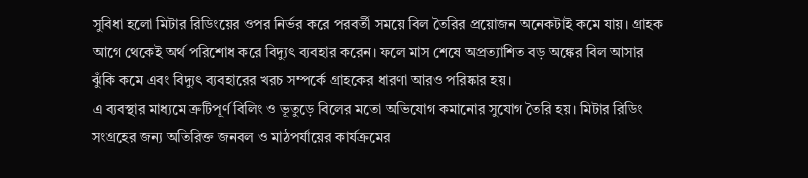সুবিধা হলো মিটার রিডিংয়ের ওপর নির্ভর করে পরবর্তী সময়ে বিল তৈরির প্রয়োজন অনেকটাই কমে যায়। গ্রাহক আগে থেকেই অর্থ পরিশোধ করে বিদ্যুৎ ব্যবহার করেন। ফলে মাস শেষে অপ্রত্যাশিত বড় অঙ্কের বিল আসার ঝুঁকি কমে এবং বিদ্যুৎ ব্যবহারের খরচ সম্পর্কে গ্রাহকের ধারণা আরও পরিষ্কার হয়।
এ ব্যবস্থার মাধ্যমে ত্রুটিপূর্ণ বিলিং ও ভূতুড়ে বিলের মতো অভিযোগ কমানোর সুযোগ তৈরি হয়। মিটার রিডিং সংগ্রহের জন্য অতিরিক্ত জনবল ও মাঠপর্যায়ের কার্যক্রমের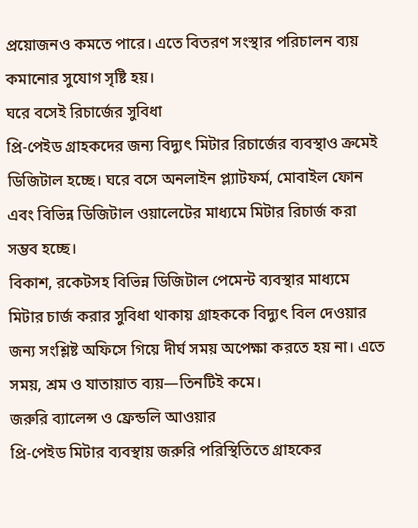প্রয়োজনও কমতে পারে। এতে বিতরণ সংস্থার পরিচালন ব্যয় কমানোর সুযোগ সৃষ্টি হয়।
ঘরে বসেই রিচার্জের সুবিধা
প্রি-পেইড গ্রাহকদের জন্য বিদ্যুৎ মিটার রিচার্জের ব্যবস্থাও ক্রমেই ডিজিটাল হচ্ছে। ঘরে বসে অনলাইন প্ল্যাটফর্ম, মোবাইল ফোন এবং বিভিন্ন ডিজিটাল ওয়ালেটের মাধ্যমে মিটার রিচার্জ করা সম্ভব হচ্ছে।
বিকাশ, রকেটসহ বিভিন্ন ডিজিটাল পেমেন্ট ব্যবস্থার মাধ্যমে মিটার চার্জ করার সুবিধা থাকায় গ্রাহককে বিদ্যুৎ বিল দেওয়ার জন্য সংশ্লিষ্ট অফিসে গিয়ে দীর্ঘ সময় অপেক্ষা করতে হয় না। এতে সময়, শ্রম ও যাতায়াত ব্যয়—তিনটিই কমে।
জরুরি ব্যালেন্স ও ফ্রেন্ডলি আওয়ার
প্রি-পেইড মিটার ব্যবস্থায় জরুরি পরিস্থিতিতে গ্রাহকের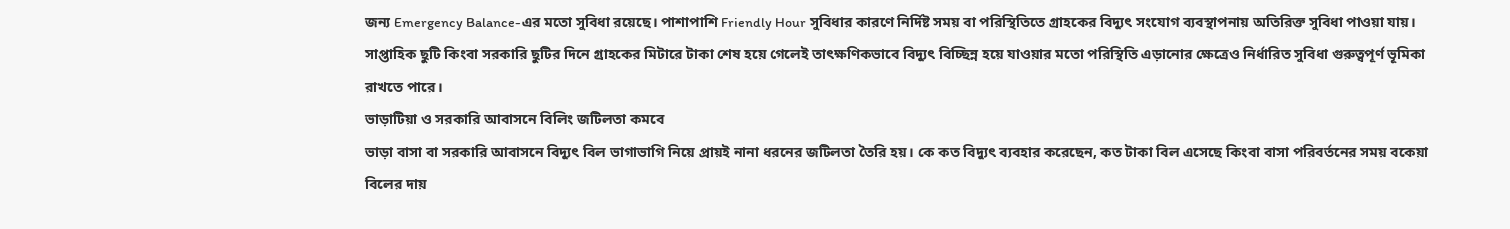জন্য Emergency Balance-এর মতো সুবিধা রয়েছে। পাশাপাশি Friendly Hour সুবিধার কারণে নির্দিষ্ট সময় বা পরিস্থিতিতে গ্রাহকের বিদ্যুৎ সংযোগ ব্যবস্থাপনায় অতিরিক্ত সুবিধা পাওয়া যায়।
সাপ্তাহিক ছুটি কিংবা সরকারি ছুটির দিনে গ্রাহকের মিটারে টাকা শেষ হয়ে গেলেই তাৎক্ষণিকভাবে বিদ্যুৎ বিচ্ছিন্ন হয়ে যাওয়ার মতো পরিস্থিতি এড়ানোর ক্ষেত্রেও নির্ধারিত সুবিধা গুরুত্বপূর্ণ ভূমিকা রাখতে পারে।
ভাড়াটিয়া ও সরকারি আবাসনে বিলিং জটিলতা কমবে
ভাড়া বাসা বা সরকারি আবাসনে বিদ্যুৎ বিল ভাগাভাগি নিয়ে প্রায়ই নানা ধরনের জটিলতা তৈরি হয়। কে কত বিদ্যুৎ ব্যবহার করেছেন, কত টাকা বিল এসেছে কিংবা বাসা পরিবর্তনের সময় বকেয়া বিলের দায়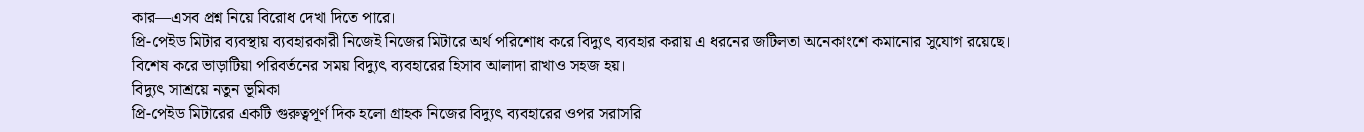কার—এসব প্রশ্ন নিয়ে বিরোধ দেখা দিতে পারে।
প্রি-পেইড মিটার ব্যবস্থায় ব্যবহারকারী নিজেই নিজের মিটারে অর্থ পরিশোধ করে বিদ্যুৎ ব্যবহার করায় এ ধরনের জটিলতা অনেকাংশে কমানোর সুযোগ রয়েছে। বিশেষ করে ভাড়াটিয়া পরিবর্তনের সময় বিদ্যুৎ ব্যবহারের হিসাব আলাদা রাখাও সহজ হয়।
বিদ্যুৎ সাশ্রয়ে নতুন ভূমিকা
প্রি-পেইড মিটারের একটি গুরুত্বপূর্ণ দিক হলো গ্রাহক নিজের বিদ্যুৎ ব্যবহারের ওপর সরাসরি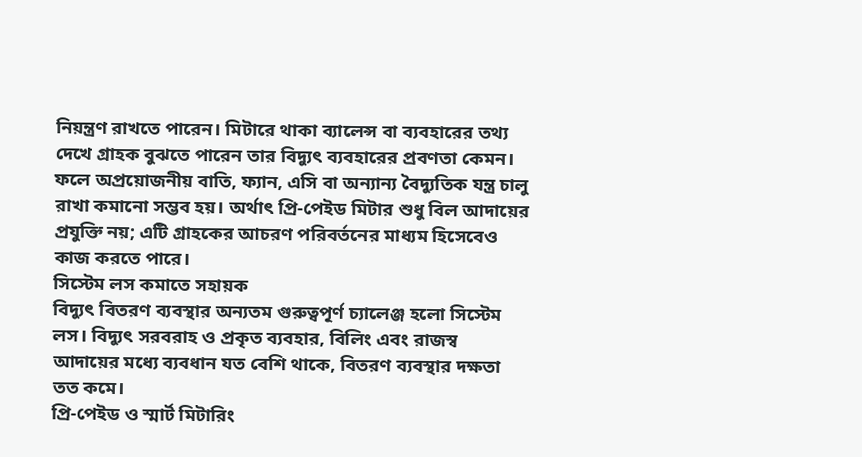নিয়ন্ত্রণ রাখতে পারেন। মিটারে থাকা ব্যালেন্স বা ব্যবহারের তথ্য দেখে গ্রাহক বুঝতে পারেন তার বিদ্যুৎ ব্যবহারের প্রবণতা কেমন।
ফলে অপ্রয়োজনীয় বাতি, ফ্যান, এসি বা অন্যান্য বৈদ্যুতিক যন্ত্র চালু রাখা কমানো সম্ভব হয়। অর্থাৎ প্রি-পেইড মিটার শুধু বিল আদায়ের প্রযুক্তি নয়; এটি গ্রাহকের আচরণ পরিবর্তনের মাধ্যম হিসেবেও কাজ করতে পারে।
সিস্টেম লস কমাতে সহায়ক
বিদ্যুৎ বিতরণ ব্যবস্থার অন্যতম গুরুত্বপূর্ণ চ্যালেঞ্জ হলো সিস্টেম লস। বিদ্যুৎ সরবরাহ ও প্রকৃত ব্যবহার, বিলিং এবং রাজস্ব আদায়ের মধ্যে ব্যবধান যত বেশি থাকে, বিতরণ ব্যবস্থার দক্ষতা তত কমে।
প্রি-পেইড ও স্মার্ট মিটারিং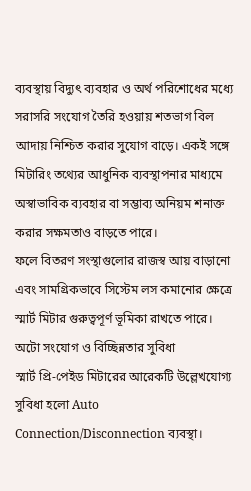ব্যবস্থায় বিদ্যুৎ ব্যবহার ও অর্থ পরিশোধের মধ্যে সরাসরি সংযোগ তৈরি হওয়ায় শতভাগ বিল আদায় নিশ্চিত করার সুযোগ বাড়ে। একই সঙ্গে মিটারিং তথ্যের আধুনিক ব্যবস্থাপনার মাধ্যমে অস্বাভাবিক ব্যবহার বা সম্ভাব্য অনিয়ম শনাক্ত করার সক্ষমতাও বাড়তে পারে।
ফলে বিতরণ সংস্থাগুলোর রাজস্ব আয় বাড়ানো এবং সামগ্রিকভাবে সিস্টেম লস কমানোর ক্ষেত্রে স্মার্ট মিটার গুরুত্বপূর্ণ ভূমিকা রাখতে পারে।
অটো সংযোগ ও বিচ্ছিন্নতার সুবিধা
স্মার্ট প্রি-পেইড মিটারের আরেকটি উল্লেখযোগ্য সুবিধা হলো Auto Connection/Disconnection ব্যবস্থা।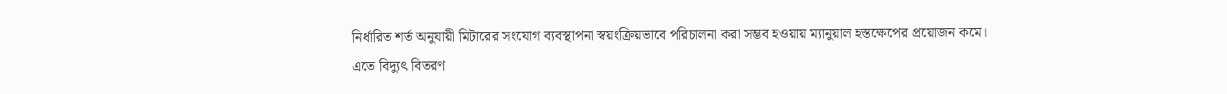নির্ধারিত শর্ত অনুযায়ী মিটারের সংযোগ ব্যবস্থাপনা স্বয়ংক্রিয়ভাবে পরিচালনা করা সম্ভব হওয়ায় ম্যানুয়াল হস্তক্ষেপের প্রয়োজন কমে।
এতে বিদ্যুৎ বিতরণ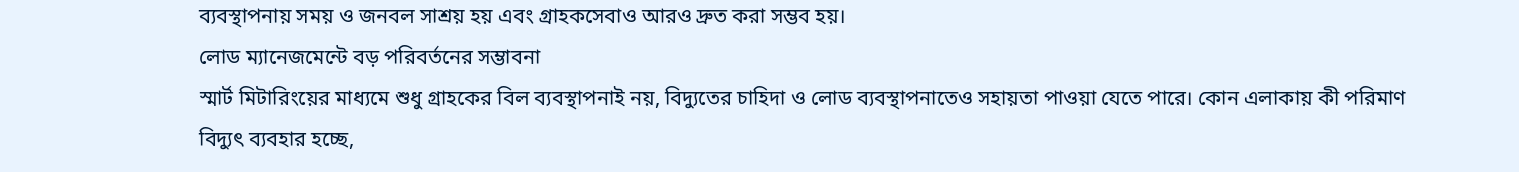ব্যবস্থাপনায় সময় ও জনবল সাশ্রয় হয় এবং গ্রাহকসেবাও আরও দ্রুত করা সম্ভব হয়।
লোড ম্যানেজমেন্টে বড় পরিবর্তনের সম্ভাবনা
স্মার্ট মিটারিংয়ের মাধ্যমে শুধু গ্রাহকের বিল ব্যবস্থাপনাই নয়, বিদ্যুতের চাহিদা ও লোড ব্যবস্থাপনাতেও সহায়তা পাওয়া যেতে পারে। কোন এলাকায় কী পরিমাণ বিদ্যুৎ ব্যবহার হচ্ছে,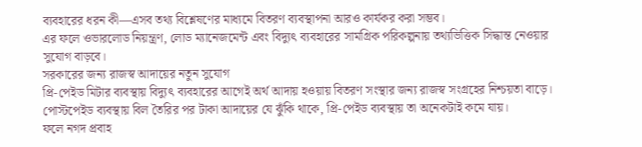ব্যবহারের ধরন কী—এসব তথ্য বিশ্লেষণের মাধ্যমে বিতরণ ব্যবস্থাপনা আরও কার্যকর করা সম্ভব।
এর ফলে ওভারলোড নিয়ন্ত্রণ, লোড ম্যানেজমেন্ট এবং বিদ্যুৎ ব্যবহারের সামগ্রিক পরিকল্পনায় তথ্যভিত্তিক সিদ্ধান্ত নেওয়ার সুযোগ বাড়বে।
সরকারের জন্য রাজস্ব আদায়ের নতুন সুযোগ
প্রি-পেইড মিটার ব্যবস্থায় বিদ্যুৎ ব্যবহারের আগেই অর্থ আদায় হওয়ায় বিতরণ সংস্থার জন্য রাজস্ব সংগ্রহের নিশ্চয়তা বাড়ে। পোস্টপেইড ব্যবস্থায় বিল তৈরির পর টাকা আদায়ের যে ঝুঁকি থাকে, প্রি-পেইড ব্যবস্থায় তা অনেকটাই কমে যায়।
ফলে নগদ প্রবাহ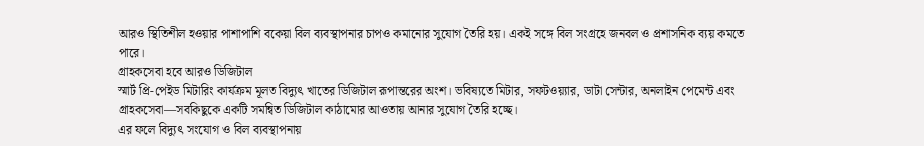আরও স্থিতিশীল হওয়ার পাশাপাশি বকেয়া বিল ব্যবস্থাপনার চাপও কমানোর সুযোগ তৈরি হয়। একই সঙ্গে বিল সংগ্রহে জনবল ও প্রশাসনিক ব্যয় কমতে পারে।
গ্রাহকসেবা হবে আরও ডিজিটাল
স্মার্ট প্রি-পেইড মিটারিং কার্যক্রম মূলত বিদ্যুৎ খাতের ডিজিটাল রূপান্তরের অংশ। ভবিষ্যতে মিটার, সফটওয়্যার, ডাটা সেন্টার, অনলাইন পেমেন্ট এবং গ্রাহকসেবা—সবকিছুকে একটি সমন্বিত ডিজিটাল কাঠামোর আওতায় আনার সুযোগ তৈরি হচ্ছে।
এর ফলে বিদ্যুৎ সংযোগ ও বিল ব্যবস্থাপনায়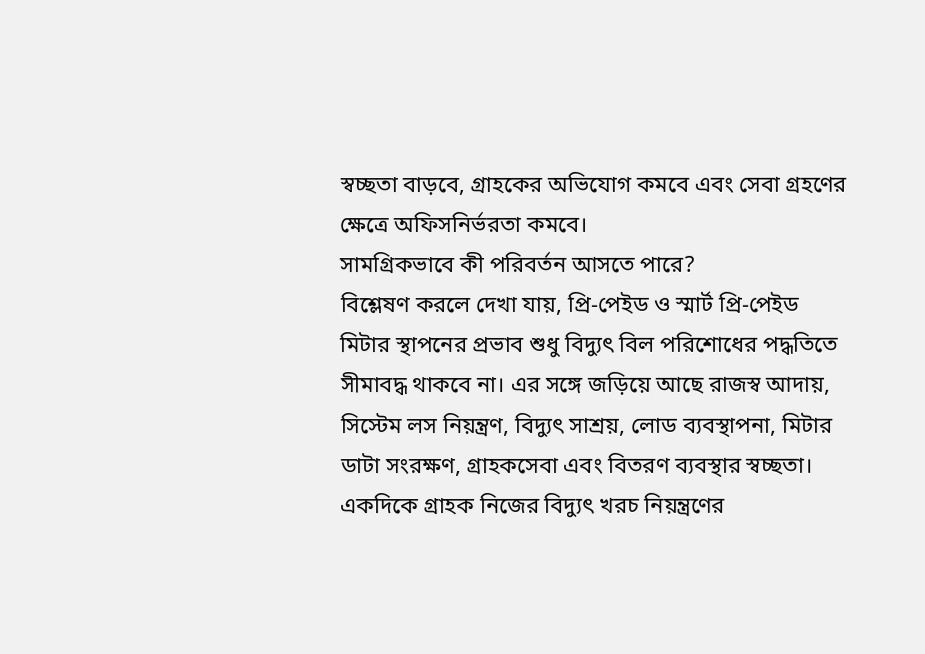স্বচ্ছতা বাড়বে, গ্রাহকের অভিযোগ কমবে এবং সেবা গ্রহণের ক্ষেত্রে অফিসনির্ভরতা কমবে।
সামগ্রিকভাবে কী পরিবর্তন আসতে পারে?
বিশ্লেষণ করলে দেখা যায়, প্রি-পেইড ও স্মার্ট প্রি-পেইড মিটার স্থাপনের প্রভাব শুধু বিদ্যুৎ বিল পরিশোধের পদ্ধতিতে সীমাবদ্ধ থাকবে না। এর সঙ্গে জড়িয়ে আছে রাজস্ব আদায়, সিস্টেম লস নিয়ন্ত্রণ, বিদ্যুৎ সাশ্রয়, লোড ব্যবস্থাপনা, মিটার ডাটা সংরক্ষণ, গ্রাহকসেবা এবং বিতরণ ব্যবস্থার স্বচ্ছতা।
একদিকে গ্রাহক নিজের বিদ্যুৎ খরচ নিয়ন্ত্রণের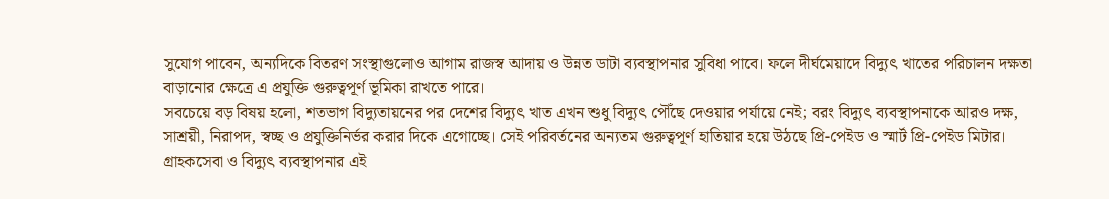সুযোগ পাবেন, অন্যদিকে বিতরণ সংস্থাগুলোও আগাম রাজস্ব আদায় ও উন্নত ডাটা ব্যবস্থাপনার সুবিধা পাবে। ফলে দীর্ঘমেয়াদে বিদ্যুৎ খাতের পরিচালন দক্ষতা বাড়ানোর ক্ষেত্রে এ প্রযুক্তি গুরুত্বপূর্ণ ভূমিকা রাখতে পারে।
সবচেয়ে বড় বিষয় হলো, শতভাগ বিদ্যুতায়নের পর দেশের বিদ্যুৎ খাত এখন শুধু বিদ্যুৎ পৌঁছে দেওয়ার পর্যায়ে নেই; বরং বিদ্যুৎ ব্যবস্থাপনাকে আরও দক্ষ, সাশ্রয়ী, নিরাপদ, স্বচ্ছ ও প্রযুক্তিনির্ভর করার দিকে এগোচ্ছে। সেই পরিবর্তনের অন্যতম গুরুত্বপূর্ণ হাতিয়ার হয়ে উঠছে প্রি-পেইড ও স্মার্ট প্রি-পেইড মিটার। গ্রাহকসেবা ও বিদ্যুৎ ব্যবস্থাপনার এই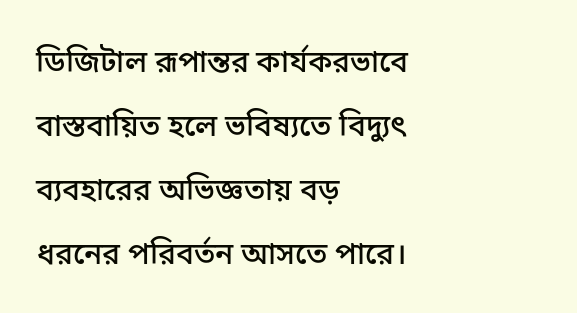ডিজিটাল রূপান্তর কার্যকরভাবে বাস্তবায়িত হলে ভবিষ্যতে বিদ্যুৎ ব্যবহারের অভিজ্ঞতায় বড় ধরনের পরিবর্তন আসতে পারে।